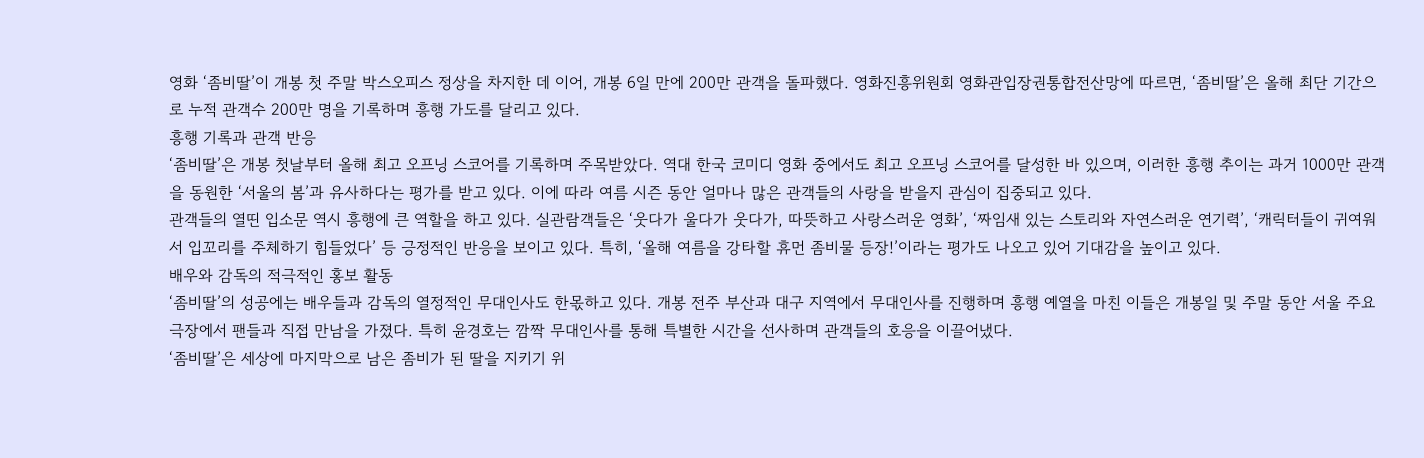영화 ‘좀비딸’이 개봉 첫 주말 박스오피스 정상을 차지한 데 이어, 개봉 6일 만에 200만 관객을 돌파했다. 영화진흥위원회 영화관입장권통합전산망에 따르면, ‘좀비딸’은 올해 최단 기간으로 누적 관객수 200만 명을 기록하며 흥행 가도를 달리고 있다.
흥행 기록과 관객 반응
‘좀비딸’은 개봉 첫날부터 올해 최고 오프닝 스코어를 기록하며 주목받았다. 역대 한국 코미디 영화 중에서도 최고 오프닝 스코어를 달성한 바 있으며, 이러한 흥행 추이는 과거 1000만 관객을 동원한 ‘서울의 봄’과 유사하다는 평가를 받고 있다. 이에 따라 여름 시즌 동안 얼마나 많은 관객들의 사랑을 받을지 관심이 집중되고 있다.
관객들의 열띤 입소문 역시 흥행에 큰 역할을 하고 있다. 실관람객들은 ‘웃다가 울다가 웃다가, 따뜻하고 사랑스러운 영화’, ‘짜임새 있는 스토리와 자연스러운 연기력’, ‘캐릭터들이 귀여워서 입꼬리를 주체하기 힘들었다’ 등 긍정적인 반응을 보이고 있다. 특히, ‘올해 여름을 강타할 휴먼 좀비물 등장!’이라는 평가도 나오고 있어 기대감을 높이고 있다.
배우와 감독의 적극적인 홍보 활동
‘좀비딸’의 성공에는 배우들과 감독의 열정적인 무대인사도 한몫하고 있다. 개봉 전주 부산과 대구 지역에서 무대인사를 진행하며 흥행 예열을 마친 이들은 개봉일 및 주말 동안 서울 주요 극장에서 팬들과 직접 만남을 가졌다. 특히 윤경호는 깜짝 무대인사를 통해 특별한 시간을 선사하며 관객들의 호응을 이끌어냈다.
‘좀비딸’은 세상에 마지막으로 남은 좀비가 된 딸을 지키기 위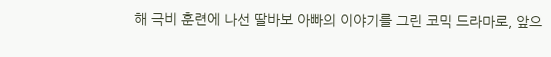해 극비 훈련에 나선 딸바보 아빠의 이야기를 그린 코믹 드라마로, 앞으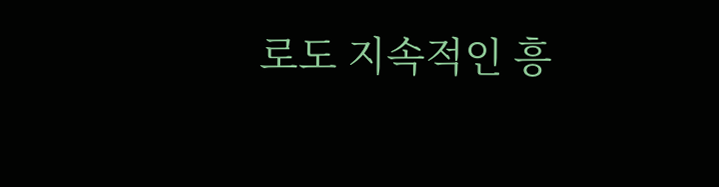로도 지속적인 흥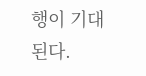행이 기대된다.